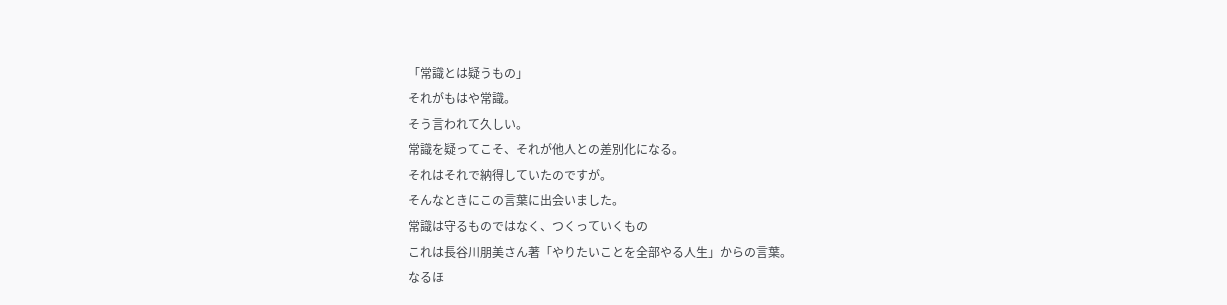「常識とは疑うもの」
それがもはや常識。
そう言われて久しい。
常識を疑ってこそ、それが他人との差別化になる。
それはそれで納得していたのですが。
そんなときにこの言葉に出会いました。
常識は守るものではなく、つくっていくもの
これは長谷川朋美さん著「やりたいことを全部やる人生」からの言葉。
なるほ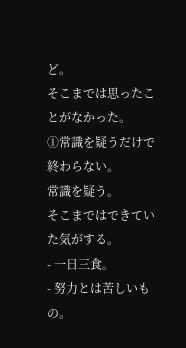ど。
そこまでは思ったことがなかった。
①常識を疑うだけで終わらない。
常識を疑う。
そこまではできていた気がする。
- 一日三食。
- 努力とは苦しいもの。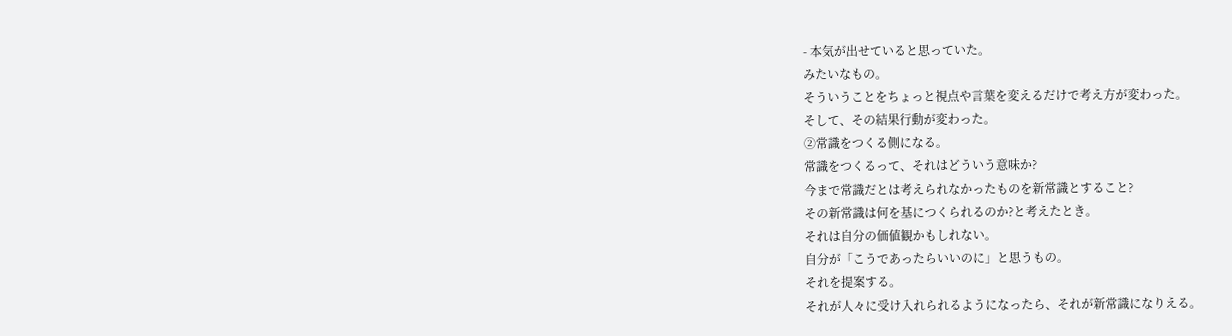- 本気が出せていると思っていた。
みたいなもの。
そういうことをちょっと視点や言葉を変えるだけで考え方が変わった。
そして、その結果行動が変わった。
②常識をつくる側になる。
常識をつくるって、それはどういう意味か?
今まで常識だとは考えられなかったものを新常識とすること?
その新常識は何を基につくられるのか?と考えたとき。
それは自分の価値観かもしれない。
自分が「こうであったらいいのに」と思うもの。
それを提案する。
それが人々に受け入れられるようになったら、それが新常識になりえる。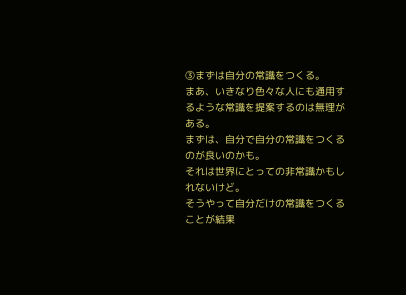③まずは自分の常識をつくる。
まあ、いきなり色々な人にも通用するような常識を提案するのは無理がある。
まずは、自分で自分の常識をつくるのが良いのかも。
それは世界にとっての非常識かもしれないけど。
そうやって自分だけの常識をつくることが結果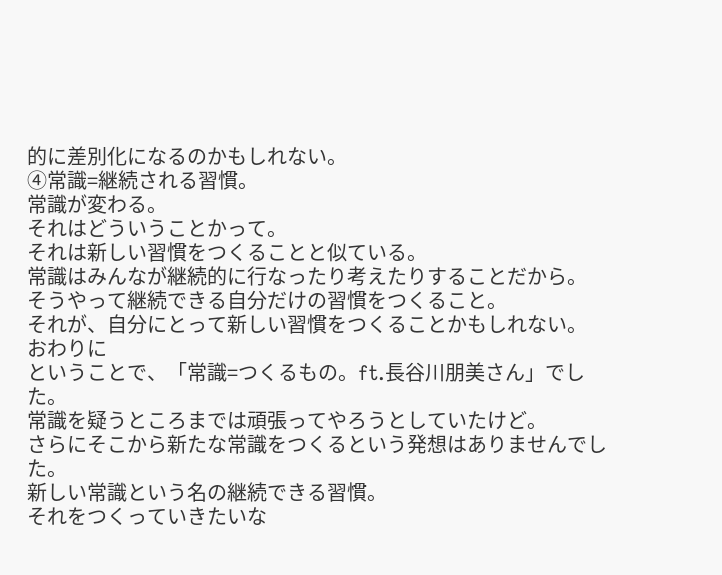的に差別化になるのかもしれない。
④常識=継続される習慣。
常識が変わる。
それはどういうことかって。
それは新しい習慣をつくることと似ている。
常識はみんなが継続的に行なったり考えたりすることだから。
そうやって継続できる自分だけの習慣をつくること。
それが、自分にとって新しい習慣をつくることかもしれない。
おわりに
ということで、「常識=つくるもの。ft.長谷川朋美さん」でした。
常識を疑うところまでは頑張ってやろうとしていたけど。
さらにそこから新たな常識をつくるという発想はありませんでした。
新しい常識という名の継続できる習慣。
それをつくっていきたいな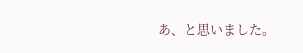あ、と思いました。